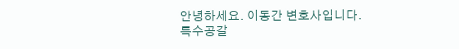안녕하세요. 이동간 변호사입니다.
특수공갈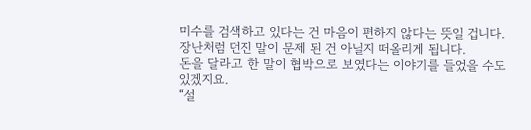미수를 검색하고 있다는 건 마음이 편하지 않다는 뜻일 겁니다.
장난처럼 던진 말이 문제 된 건 아닐지 떠올리게 됩니다.
돈을 달라고 한 말이 협박으로 보였다는 이야기를 들었을 수도 있겠지요.
“설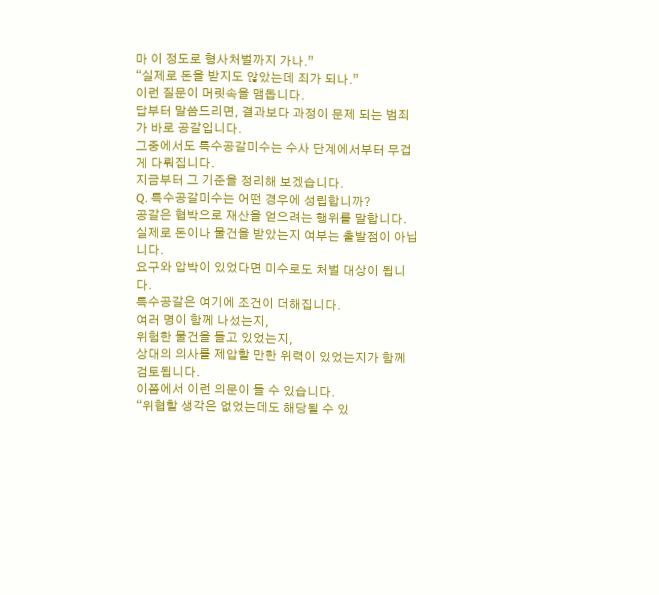마 이 정도로 형사처벌까지 가나.”
“실제로 돈을 받지도 않았는데 죄가 되나.”
이런 질문이 머릿속을 맴돕니다.
답부터 말씀드리면, 결과보다 과정이 문제 되는 범죄가 바로 공갈입니다.
그중에서도 특수공갈미수는 수사 단계에서부터 무겁게 다뤄집니다.
지금부터 그 기준을 정리해 보겠습니다.
Q. 특수공갈미수는 어떤 경우에 성립합니까?
공갈은 협박으로 재산을 얻으려는 행위를 말합니다.
실제로 돈이나 물건을 받았는지 여부는 출발점이 아닙니다.
요구와 압박이 있었다면 미수로도 처벌 대상이 됩니다.
특수공갈은 여기에 조건이 더해집니다.
여러 명이 함께 나섰는지,
위험한 물건을 들고 있었는지,
상대의 의사를 제압할 만한 위력이 있었는지가 함께 검토됩니다.
이쯤에서 이런 의문이 들 수 있습니다.
“위협할 생각은 없었는데도 해당될 수 있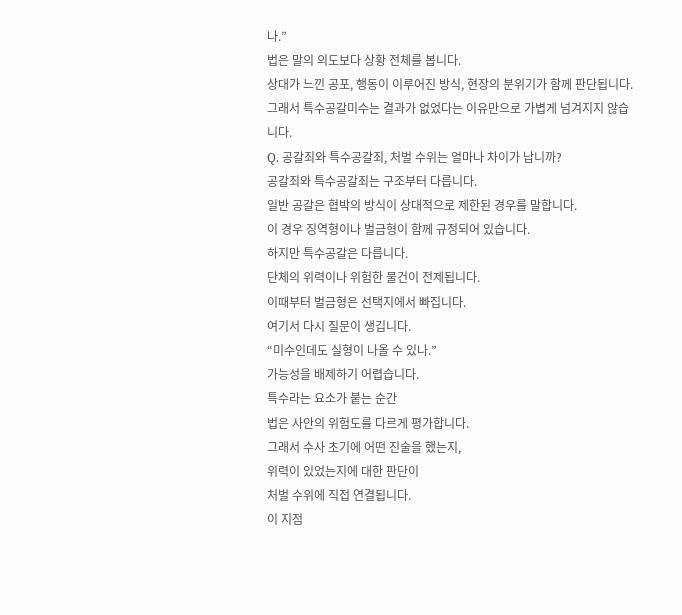나.”
법은 말의 의도보다 상황 전체를 봅니다.
상대가 느낀 공포, 행동이 이루어진 방식, 현장의 분위기가 함께 판단됩니다.
그래서 특수공갈미수는 결과가 없었다는 이유만으로 가볍게 넘겨지지 않습니다.
Q. 공갈죄와 특수공갈죄, 처벌 수위는 얼마나 차이가 납니까?
공갈죄와 특수공갈죄는 구조부터 다릅니다.
일반 공갈은 협박의 방식이 상대적으로 제한된 경우를 말합니다.
이 경우 징역형이나 벌금형이 함께 규정되어 있습니다.
하지만 특수공갈은 다릅니다.
단체의 위력이나 위험한 물건이 전제됩니다.
이때부터 벌금형은 선택지에서 빠집니다.
여기서 다시 질문이 생깁니다.
“미수인데도 실형이 나올 수 있나.”
가능성을 배제하기 어렵습니다.
특수라는 요소가 붙는 순간
법은 사안의 위험도를 다르게 평가합니다.
그래서 수사 초기에 어떤 진술을 했는지,
위력이 있었는지에 대한 판단이
처벌 수위에 직접 연결됩니다.
이 지점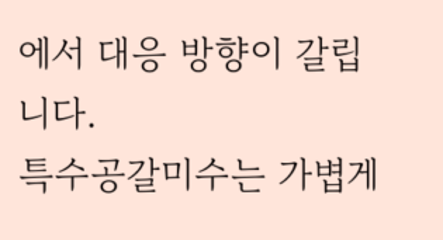에서 대응 방향이 갈립니다.
특수공갈미수는 가볍게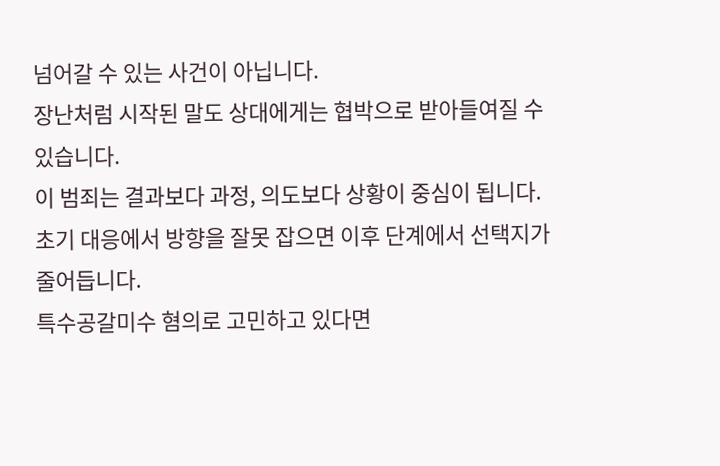넘어갈 수 있는 사건이 아닙니다.
장난처럼 시작된 말도 상대에게는 협박으로 받아들여질 수 있습니다.
이 범죄는 결과보다 과정, 의도보다 상황이 중심이 됩니다.
초기 대응에서 방향을 잘못 잡으면 이후 단계에서 선택지가 줄어듭니다.
특수공갈미수 혐의로 고민하고 있다면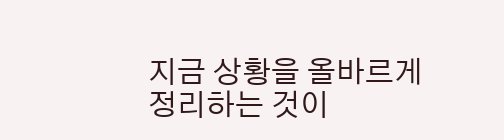지금 상황을 올바르게 정리하는 것이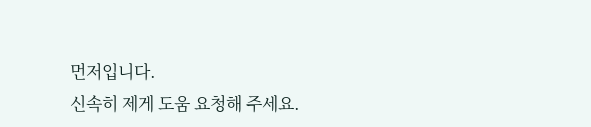먼저입니다.
신속히 제게 도움 요청해 주세요.